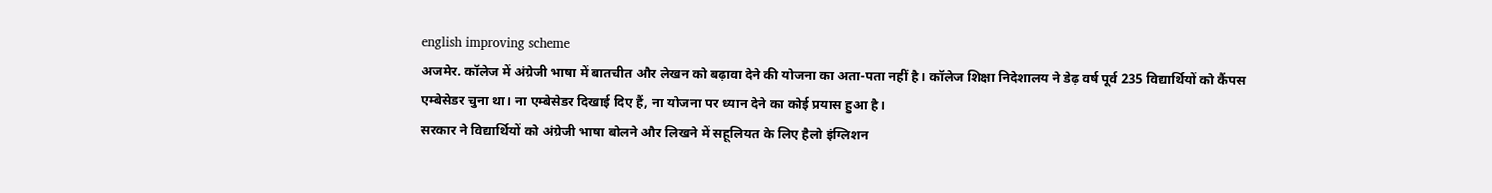english improving scheme
अजमेर. कॉलेज में अंग्रेजी भाषा में बातचीत और लेखन को बढ़ावा देने की योजना का अता-पता नहीं है। कॉलेज शिक्षा निदेशालय ने डेढ़ वर्ष पूर्व 235 विद्यार्थियों को कैंपस एम्बेसेडर चुना था। ना एम्बेसेडर दिखाई दिए हैं, ना योजना पर ध्यान देने का कोई प्रयास हुआ है।
सरकार ने विद्यार्थियों को अंग्रेजी भाषा बोलने और लिखने में सहूलियत के लिए हैलो इंग्लिशन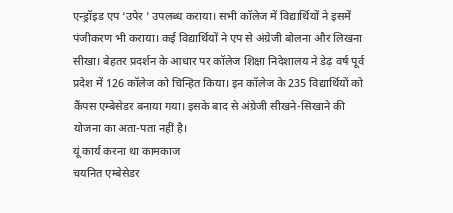एन्ड्रॉइड एप ‘उपेर ’ उपलब्ध कराया। सभी कॉलेज में विद्यार्थियों ने इसमें पंजीकरण भी कराया। कई विद्यार्थियों ने एप से अंग्रेजी बोलना और लिखना सीखा। बेहतर प्रदर्शन के आधार पर कॉलेज शिक्षा निदेशालय ने डेढ़ वर्ष पूर्व प्रदेश में 126 कॉलेज को चिन्हित किया। इन कॉलेज के 235 विद्यार्थियों को कैंपस एम्बेसेडर बनाया गया। इसके बाद से अंग्रेजी सीखने-सिखाने की योजना का अता-पता नहीं है।
यूं कार्य करना था कामकाज
चयनित एम्बेसेडर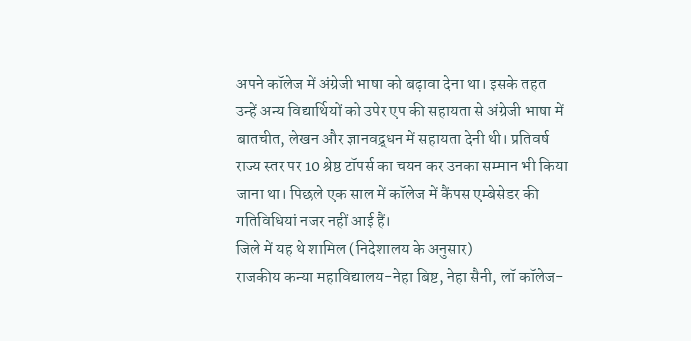अपने कॉलेज में अंग्रेजी भाषा को बढ़ावा देना था। इसके तहत उन्हें अन्य विद्यार्थियों को उपेर एप की सहायता से अंग्रेजी भाषा में बातचीत, लेखन और ज्ञानवद्र्धन में सहायता देनी थी। प्रतिवर्ष राज्य स्तर पर 10 श्रेष्ठ टॉपर्स का चयन कर उनका सम्मान भी किया जाना था। पिछले एक साल में कॉलेज में कैंपस एम्बेसेडर की गतिविधियां नजर नहीं आई हैं।
जिले में यह थे शामिल (निदेशालय के अनुसार)
राजकीय कन्या महाविद्यालय-नेहा बिष्ट, नेहा सैनी, लॉ कॉलेज-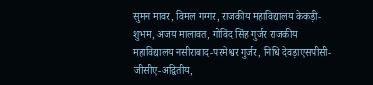सुमन मावर, विमल गग्गर, राजकीय महाविद्यालय केकड़ी-शुभम, अजय मालावत, गोविंद सिंह गुर्जर राजकीय महाविद्यालय नसीराबाद-परमेश्वर गुर्जर, निधि देवड़ाएसपीसी-जीसीए-अद्वितीय,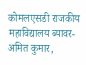कोमलएसडी राजकीय महाविद्यालय ब्यावर-अमित कुमार,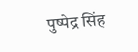पुष्पेद्र सिंह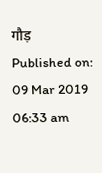गौड़
Published on:
09 Mar 2019 06:33 am